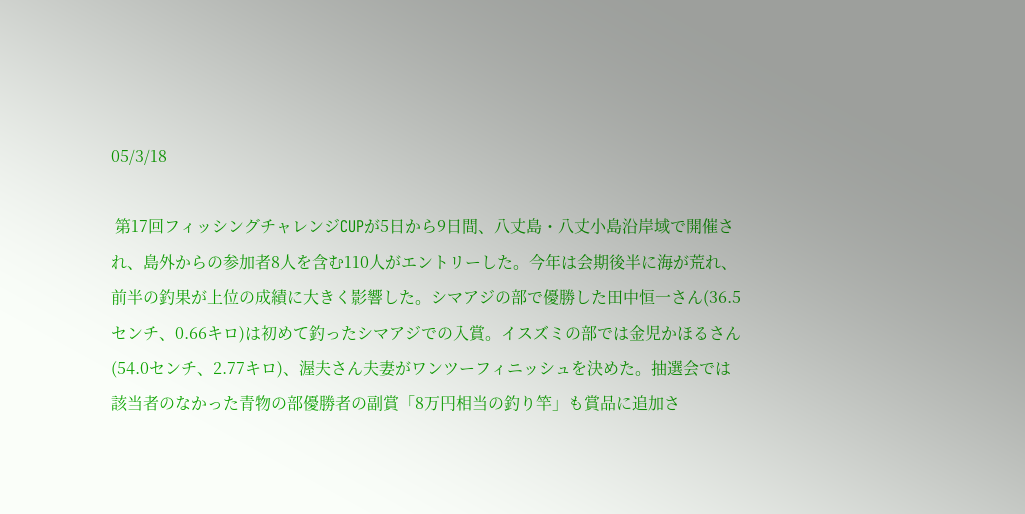05/3/18

 第17回フィッシングチャレンジCUPが5日から9日間、八丈島・八丈小島沿岸域で開催され、島外からの参加者8人を含む110人がエントリーした。今年は会期後半に海が荒れ、前半の釣果が上位の成績に大きく影響した。シマアジの部で優勝した田中恒一さん(36.5センチ、0.66キロ)は初めて釣ったシマアジでの入賞。イスズミの部では金児かほるさん(54.0センチ、2.77キロ)、渥夫さん夫妻がワンツーフィニッシュを決めた。抽選会では該当者のなかった青物の部優勝者の副賞「8万円相当の釣り竿」も賞品に追加さ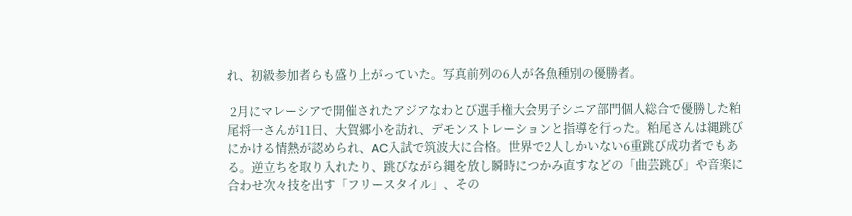れ、初級参加者らも盛り上がっていた。写真前列の6人が各魚種別の優勝者。

 2月にマレーシアで開催されたアジアなわとび選手権大会男子シニア部門個人総合で優勝した粕尾将一さんが11日、大賀郷小を訪れ、デモンストレーションと指導を行った。粕尾さんは縄跳びにかける情熱が認められ、AC入試で筑波大に合格。世界で2人しかいない6重跳び成功者でもある。逆立ちを取り入れたり、跳びながら縄を放し瞬時につかみ直すなどの「曲芸跳び」や音楽に合わせ次々技を出す「フリースタイル」、その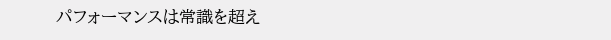パフォーマンスは常識を超え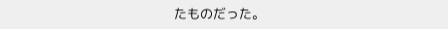たものだった。